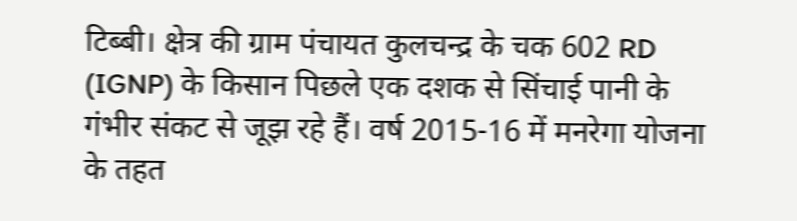टिब्बी। क्षेत्र की ग्राम पंचायत कुलचन्द्र के चक 602 RD (IGNP) के किसान पिछले एक दशक से सिंचाई पानी के गंभीर संकट से जूझ रहे हैं। वर्ष 2015-16 में मनरेगा योजना के तहत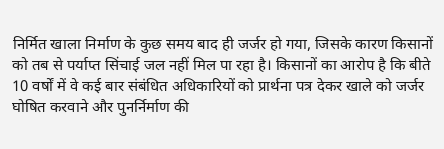निर्मित खाला निर्माण के कुछ समय बाद ही जर्जर हो गया, जिसके कारण किसानों को तब से पर्याप्त सिंचाई जल नहीं मिल पा रहा है। किसानों का आरोप है कि बीते 10 वर्षों में वे कई बार संबंधित अधिकारियों को प्रार्थना पत्र देकर खाले को जर्जर घोषित करवाने और पुनर्निर्माण की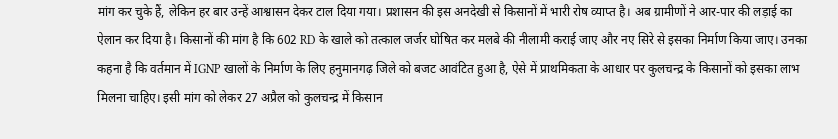मांग कर चुके हैं, लेकिन हर बार उन्हें आश्वासन देकर टाल दिया गया। प्रशासन की इस अनदेखी से किसानों में भारी रोष व्याप्त है। अब ग्रामीणों ने आर-पार की लड़ाई का ऐलान कर दिया है। किसानों की मांग है कि 602 RD के खाले को तत्काल जर्जर घोषित कर मलबे की नीलामी कराई जाए और नए सिरे से इसका निर्माण किया जाए। उनका कहना है कि वर्तमान में IGNP खालों के निर्माण के लिए हनुमानगढ़ जिले को बजट आवंटित हुआ है, ऐसे में प्राथमिकता के आधार पर कुलचन्द्र के किसानों को इसका लाभ मिलना चाहिए। इसी मांग को लेकर 27 अप्रैल को कुलचन्द्र में किसान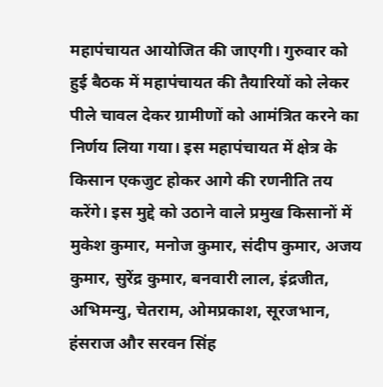महापंचायत आयोजित की जाएगी। गुरुवार को हुई बैठक में महापंचायत की तैयारियों को लेकर पीले चावल देकर ग्रामीणों को आमंत्रित करने का निर्णय लिया गया। इस महापंचायत में क्षेत्र के किसान एकजुट होकर आगे की रणनीति तय करेंगे। इस मुद्दे को उठाने वाले प्रमुख किसानों में मुकेश कुमार, मनोज कुमार, संदीप कुमार, अजय कुमार, सुरेंद्र कुमार, बनवारी लाल, इंद्रजीत, अभिमन्यु, चेतराम, ओमप्रकाश, सूरजभान, हंसराज और सरवन सिंह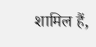शामिल हैं,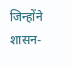जिन्होंने शासन-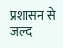प्रशासन से जल्द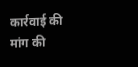कार्रवाई की मांग की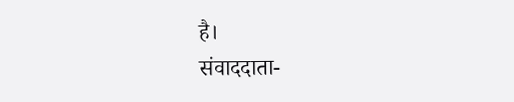है।
संवाददाता-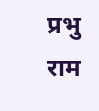प्रभु राम